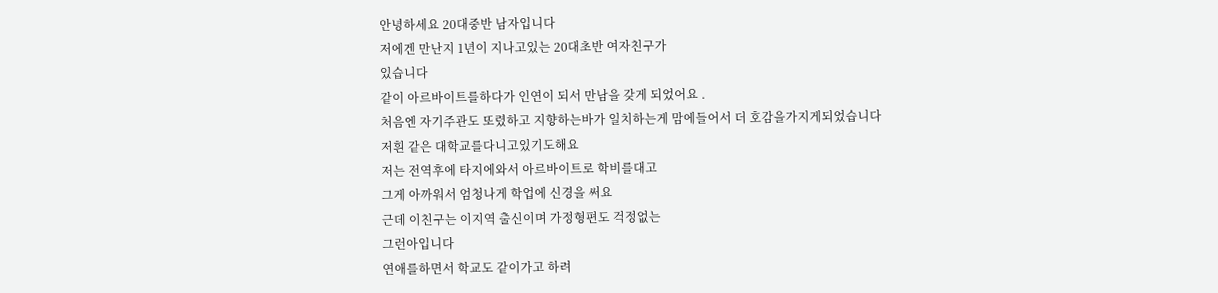안녕하세요 20대중반 남자입니다
저에겐 만난지 1년이 지나고있는 20대초반 여자친구가
있습니다
같이 아르바이트를하다가 인연이 되서 만남을 갖게 되었어요 .
처음엔 자기주관도 또렸하고 지향하는바가 일치하는게 맘에들어서 더 호감을가지게되었습니다
저흰 같은 대학교를다니고있기도해요
저는 전역후에 타지에와서 아르바이트로 학비를대고
그게 아까워서 엄청나게 학업에 신경을 써요
근데 이친구는 이지역 출신이며 가정형편도 걱정없는
그런아입니다
연애를하면서 학교도 같이가고 하려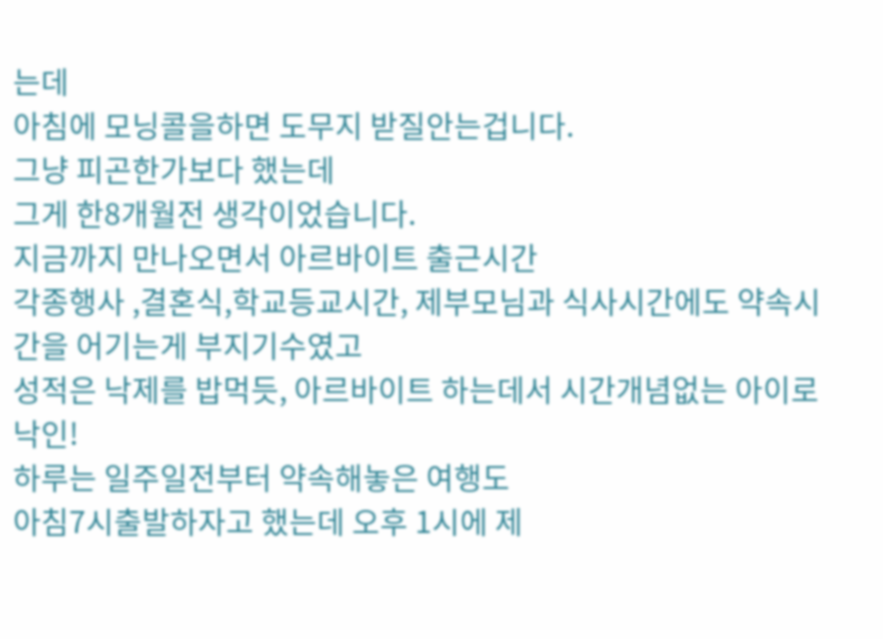는데
아침에 모닝콜을하면 도무지 받질안는겁니다.
그냥 피곤한가보다 했는데
그게 한8개월전 생각이었습니다.
지금까지 만나오면서 아르바이트 출근시간
각종행사 ,결혼식,학교등교시간, 제부모님과 식사시간에도 약속시간을 어기는게 부지기수였고
성적은 낙제를 밥먹듯, 아르바이트 하는데서 시간개념없는 아이로 낙인!
하루는 일주일전부터 약속해놓은 여행도
아침7시출발하자고 했는데 오후 1시에 제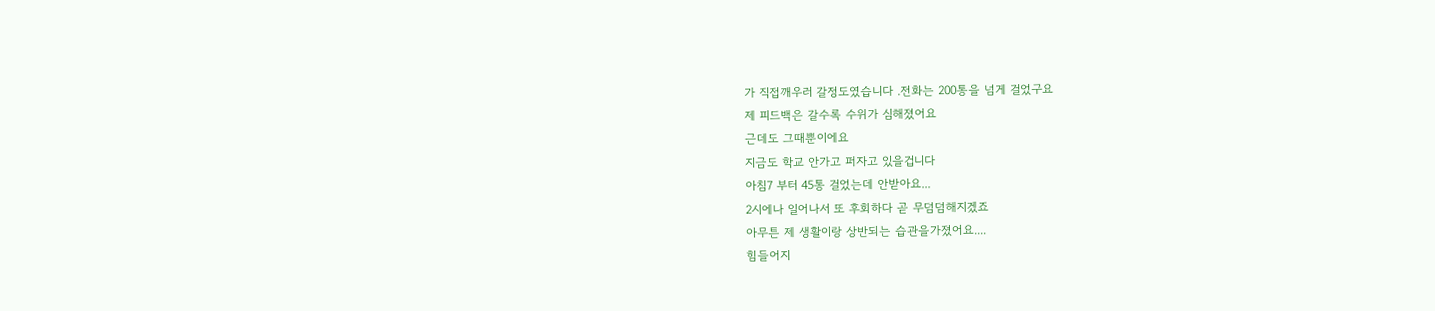가 직접깨우러 갈정도였습니다 .전화는 200통을 넘게 걸었구요
제 피드백은 갈수록 수위가 심해졌어요
근데도 그때뿐이에요
지금도 학교 안가고 퍼자고 있을겁니다
아침7 부터 45통 걸었는데 안받아요...
2시에나 일어나서 또 후회하다 곧 무덤덤해지겠죠
아무튼 제 생활이랑 상반되는 습관을가졌어요....
힘들어지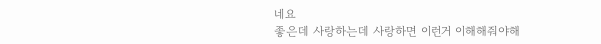네요
좋은데 사랑하는데 사랑하면 이런거 이해해줘야해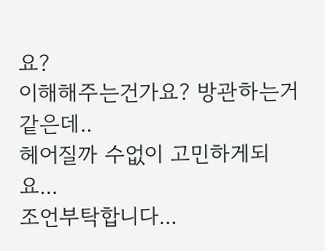요?
이해해주는건가요? 방관하는거같은데..
헤어질까 수없이 고민하게되요...
조언부탁합니다...